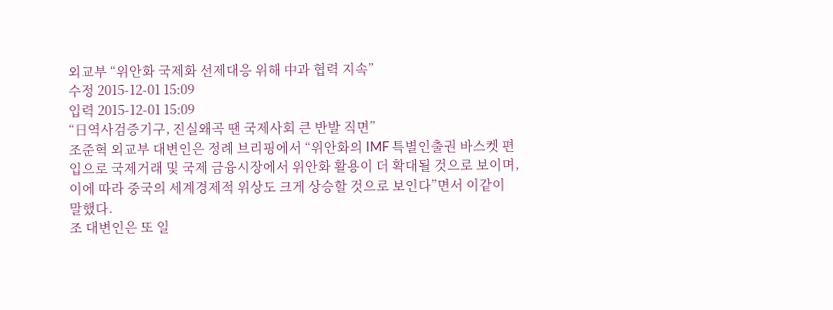외교부 “위안화 국제화 선제대응 위해 中과 협력 지속”
수정 2015-12-01 15:09
입력 2015-12-01 15:09
“日역사검증기구, 진실왜곡 땐 국제사회 큰 반발 직면”
조준혁 외교부 대변인은 정례 브리핑에서 “위안화의 IMF 특별인출권 바스켓 편입으로 국제거래 및 국제 금융시장에서 위안화 활용이 더 확대될 것으로 보이며, 이에 따라 중국의 세계경제적 위상도 크게 상승할 것으로 보인다”면서 이같이 말했다.
조 대변인은 또 일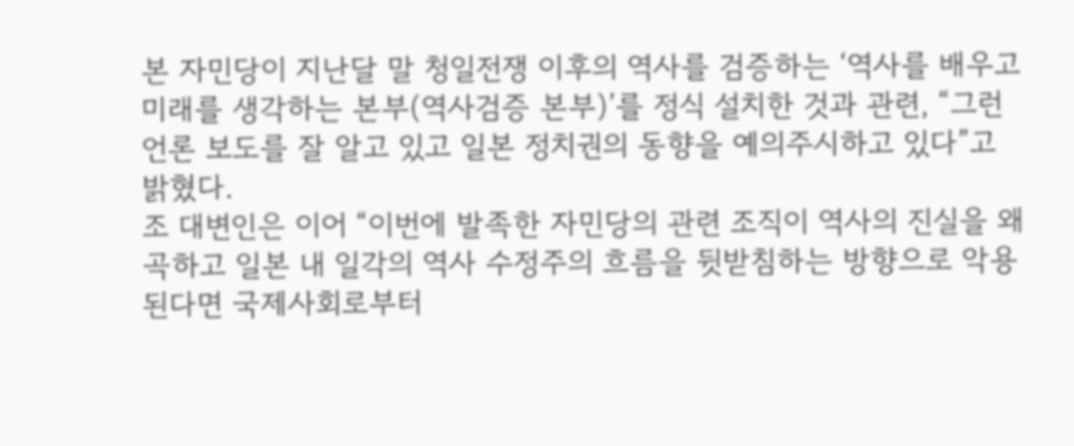본 자민당이 지난달 말 청일전쟁 이후의 역사를 검증하는 ‘역사를 배우고 미래를 생각하는 본부(역사검증 본부)’를 정식 설치한 것과 관련, “그런 언론 보도를 잘 알고 있고 일본 정치권의 동향을 예의주시하고 있다”고 밝혔다.
조 대변인은 이어 “이번에 발족한 자민당의 관련 조직이 역사의 진실을 왜곡하고 일본 내 일각의 역사 수정주의 흐름을 뒷받침하는 방향으로 악용된다면 국제사회로부터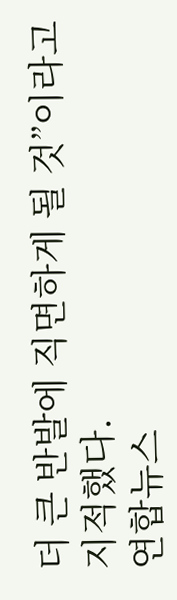더 큰 반발에 직면하게 될 것”이라고 지적했다.
연합뉴스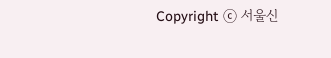Copyright ⓒ 서울신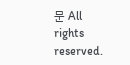문 All rights reserved.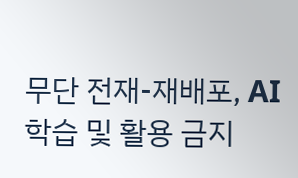무단 전재-재배포, AI 학습 및 활용 금지